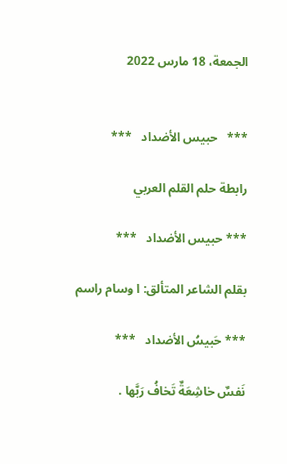الجمعة، 18 مارس 2022


***   حبيس الأضداد   ***

رابطة حلم القلم العربي

*** حبيس الأضداد   ***

بقلم الشاعر المتألق: ا وسام راسم

*** حَبيسُ الأضداد   ***

نَفسٌ خاشِعَةٌ تَخافُ رَبَّها .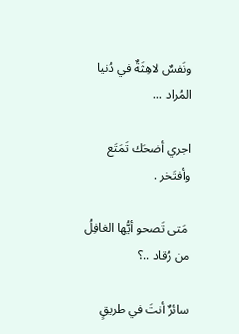ونَفسٌ لاهِثَةٌ في دُنيا المُراد ...

اجري أضحَك تَمَتَع وأفتَخر .

 مَتى تَصحو أيُّها الغافِلُ من رُقاد ..؟

سائرٌ أنتَ في طريقٍ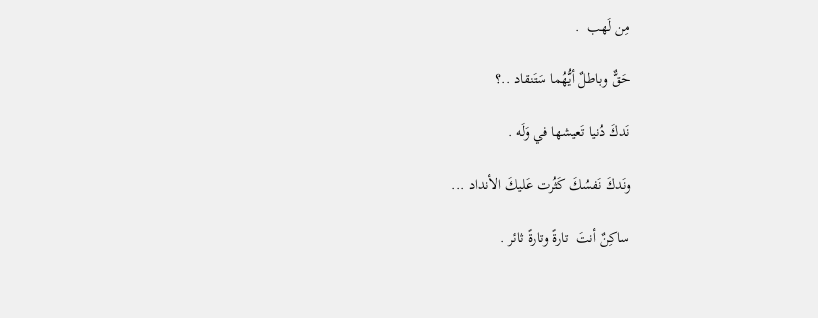مِن لَهب  .

حَقٌّ وباطلٌ أيُّهُما سَتَنقاد ..؟

نَدكَ دُنيا تَعيشها في وَلَه .

ونَدكَ نَفسُكَ كَثُرت عَليكَ الأنداد ...

ساكِنٌ أنتَ  تارةً وتارةً ثائر .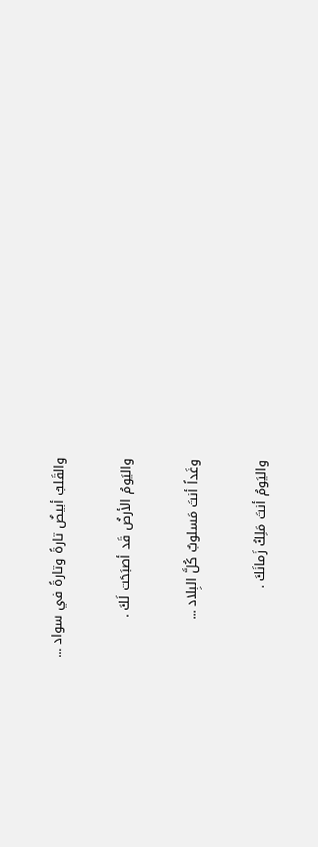والقَلبُ أبيضٌ تارةً وتارةً في سواد ...

واليَومُ الأرضُ قَد أصبَحَت لَكَ .

وغَداً أنتَ مَسلوبٌ كُلَّ البِلاد ...

واليَومُ أنتَ مَلِكُ زَمانَكَ .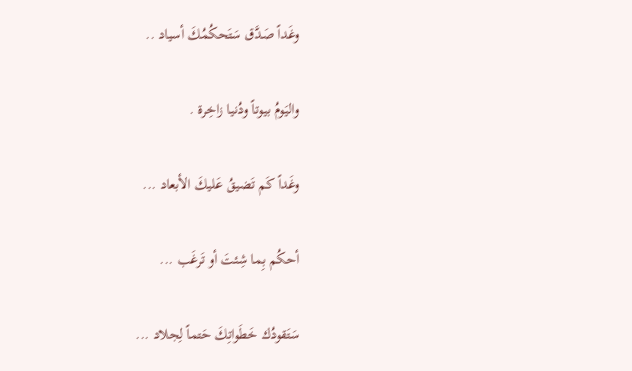وغَداً صَدَّق سَتَحكُمُكَ أسياد ..

واليَومُ بيوتاً ودُنيا زاخِرة .

وغَداً كَم تَضيقُ عَليكَ الأبعاد ...

أحكُم بِما شِئتَ أو تَرغَب ...

سَتَقودُك خَطَواتِكَ حَتماً لِجلاد ...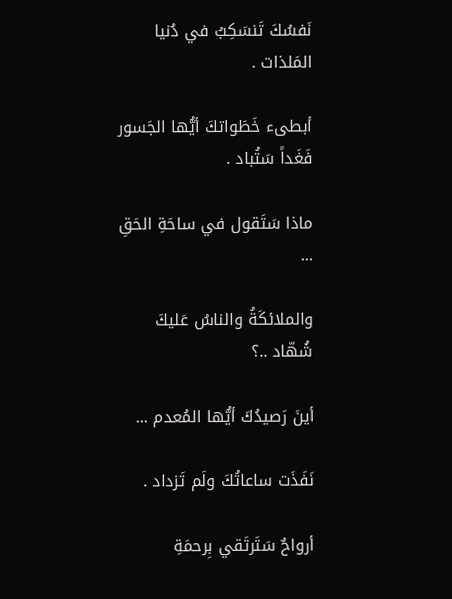نَفسُكَ تَنسَكِبُ في دُنيا المَلذات .

أبطىء خَطَواتكَ أيُّها الجَسور  فَغَداً سَتُباد .

ماذا سَتَقول في ساحَةِ الحَقِ ...

والملائكَةُ والناسُ عَليكَ شُهّاد ..؟

أينَ رَصيدُكَ أيُّها المُعدم ...

نَفَذَت ساعاتُكَ ولَم تَزداد .

أرواحٌ سَتَرتَقي بِرحمَةِ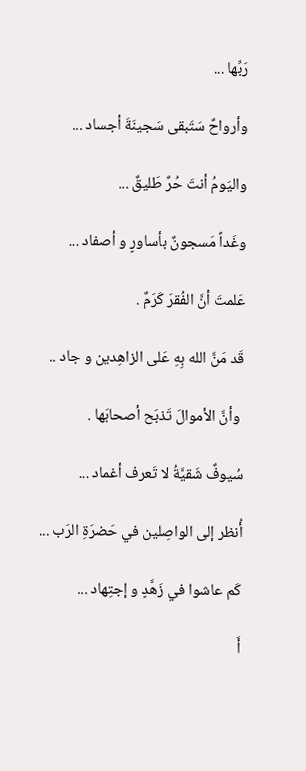رَبِّها ...

وأرواحٌ سَتَبقى سَجينَةَ أجساد ...

واليَومُ أنتَ حُرٌ طَليقٌ ...

وغَداً مَسجونٌ بأساورٍ و أصفاد ...

عَلمتَ أنَّ الفُقرَ كَرَمٌ .

قَد مَنَّ الله بِهِ عَلى الزاهِدين و جاد ..

 وأنَّ الأموالَ تَذبَح أصحابَها .

سُيوفٌ شَقيَّةُ لا تَعرف أغماد ...

أُنظر إلى الواصِلين في حَضرَةِ الرَب ...

كَم عاشوا في زَهَّدٍ و إجتِهاد ...

أَ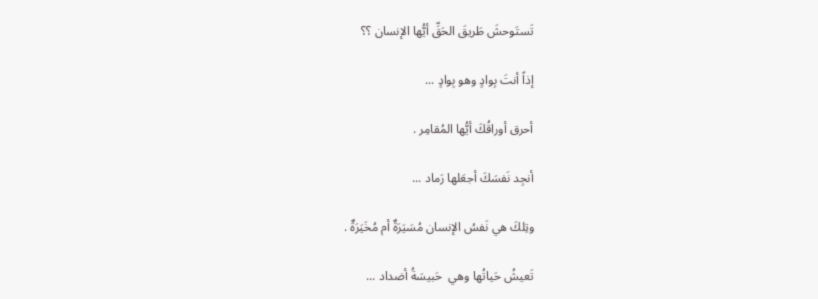تَستَوحشَ طَريقَ الحَقِّ أيُّها الإنسان ؟؟

إذاً أنتَ بِوادٍ وهو بِوادٍ ...

أحرق أوراقُكَ أيُّها المُقامِر .

أنجِد نَفسَكَ أجعَلها رَماد ...

وتِلكَ هي نَفسُ الإنسان مُسَيَرَةٌ أم مُخَيَرَةٌ .

تَعيشُ حَياتُها وهي  حَبيسَةُ أضداد ...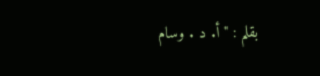بقلم : " أ. د . وسام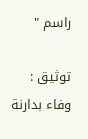راسم "

توثيق : وفاء بدارنة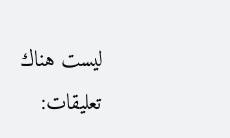ليست هناك تعليقات: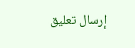إرسال تعليق